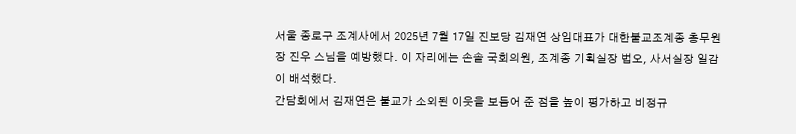서울 종로구 조계사에서 2025년 7월 17일 진보당 김재연 상임대표가 대한불교조계종 총무원장 진우 스님을 예방했다. 이 자리에는 손솔 국회의원, 조계종 기획실장 법오, 사서실장 일감이 배석했다.
간담회에서 김재연은 불교가 소외된 이웃을 보듬어 준 점을 높이 평가하고 비정규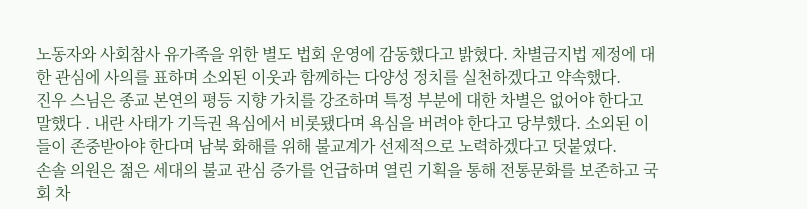노동자와 사회참사 유가족을 위한 별도 법회 운영에 감동했다고 밝혔다. 차별금지법 제정에 대한 관심에 사의를 표하며 소외된 이웃과 함께하는 다양성 정치를 실천하겠다고 약속했다.
진우 스님은 종교 본연의 평등 지향 가치를 강조하며 특정 부분에 대한 차별은 없어야 한다고 말했다 . 내란 사태가 기득권 욕심에서 비롯됐다며 욕심을 버려야 한다고 당부했다. 소외된 이들이 존중받아야 한다며 남북 화해를 위해 불교계가 선제적으로 노력하겠다고 덧붙였다.
손솔 의원은 젊은 세대의 불교 관심 증가를 언급하며 열린 기획을 통해 전통문화를 보존하고 국회 차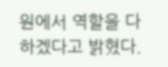원에서 역할을 다하겠다고 밝혔다.